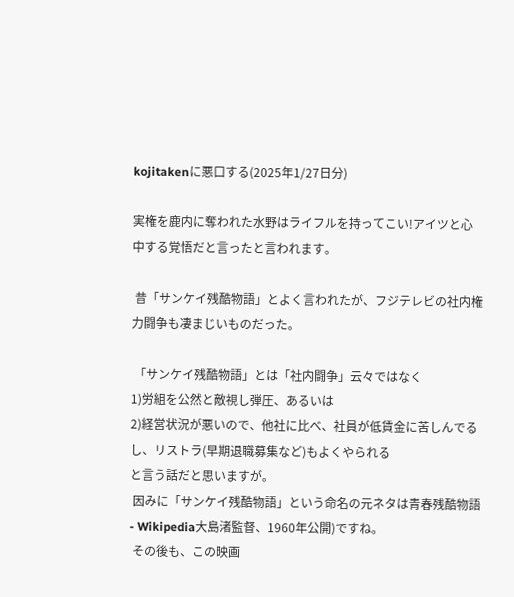kojitakenに悪口する(2025年1/27日分)

実権を鹿内に奪われた水野はライフルを持ってこい!アイツと心中する覚悟だと言ったと言われます。

 昔「サンケイ残酷物語」とよく言われたが、フジテレビの社内権力闘争も凄まじいものだった。

 「サンケイ残酷物語」とは「社内闘争」云々ではなく
1)労組を公然と敵視し弾圧、あるいは
2)経営状況が悪いので、他社に比べ、社員が低賃金に苦しんでるし、リストラ(早期退職募集など)もよくやられる
と言う話だと思いますが。
 因みに「サンケイ残酷物語」という命名の元ネタは青春残酷物語 - Wikipedia大島渚監督、1960年公開)ですね。
 その後も、この映画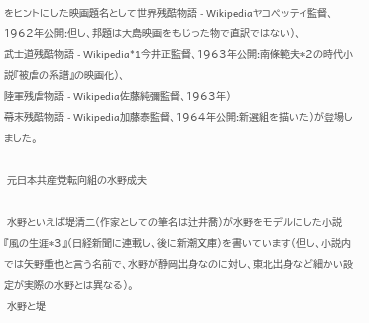をヒントにした映画題名として世界残酷物語 - Wikipediaヤコペッティ監督、1962年公開:但し、邦題は大島映画をもじった物で直訳ではない)、
武士道残酷物語 - Wikipedia*1今井正監督、1963年公開:南條範夫*2の時代小説『被虐の系譜』の映画化)、
陸軍残虐物語 - Wikipedia佐藤純彌監督、1963年)
幕末残酷物語 - Wikipedia加藤泰監督、1964年公開:新選組を描いた)が登場しました。

 元日本共産党転向組の水野成夫

 水野といえば堤清二(作家としての筆名は辻井喬)が水野をモデルにした小説『風の生涯*3』(日経新聞に連載し、後に新潮文庫)を書いています(但し、小説内では矢野重也と言う名前で、水野が静岡出身なのに対し、東北出身など細かい設定が実際の水野とは異なる)。
 水野と堤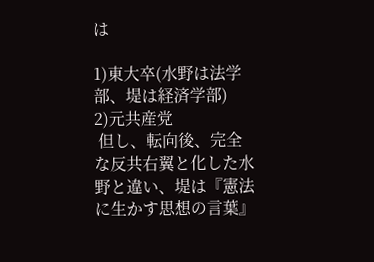は

1)東大卒(水野は法学部、堤は経済学部)
2)元共産党
 但し、転向後、完全な反共右翼と化した水野と違い、堤は『憲法に生かす思想の言葉』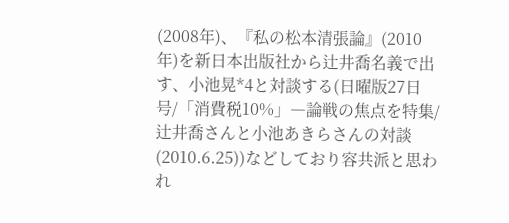(2008年)、『私の松本清張論』(2010年)を新日本出版社から辻井喬名義で出す、小池晃*4と対談する(日曜版27日号/「消費税10%」―論戦の焦点を特集/辻井喬さんと小池あきらさんの対談(2010.6.25))などしており容共派と思われ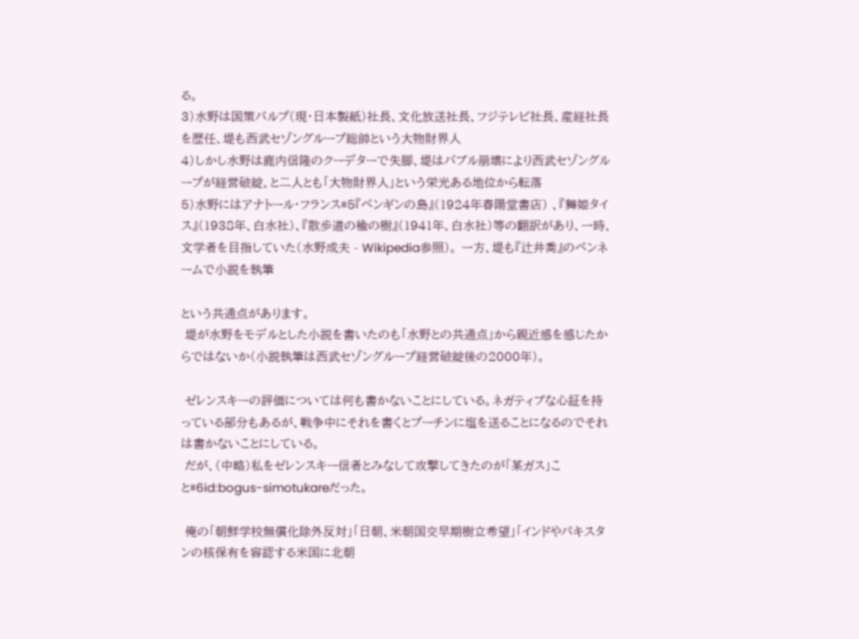る。
3)水野は国策パルプ(現・日本製紙)社長、文化放送社長、フジテレビ社長、産経社長を歴任、堤も西武セゾングループ総帥という大物財界人
4)しかし水野は鹿内信隆のクーデターで失脚、堤はバブル崩壊により西武セゾングループが経営破綻、と二人とも「大物財界人」という栄光ある地位から転落
5)水野にはアナトール・フランス*5『ペンギンの島』(1924年春陽堂書店) 、『舞姫タイス』(1938年、白水社)、『散歩道の楡の樹』(1941年、白水社)等の翻訳があり、一時、文学者を目指していた(水野成夫 - Wikipedia参照)。 一方、堤も『辻井喬』のペンネームで小説を執筆

という共通点があります。
 堤が水野をモデルとした小説を書いたのも「水野との共通点」から親近感を感じたからではないか(小説執筆は西武セゾングループ経営破綻後の2000年)。

 ゼレンスキーの評価については何も書かないことにしている。ネガティブな心証を持っている部分もあるが、戦争中にそれを書くとプーチンに塩を送ることになるのでそれは書かないことにしている。
 だが、(中略)私をゼレンスキー信者とみなして攻撃してきたのが「某ガス」こと*6id:bogus-simotukareだった。

 俺の「朝鮮学校無償化除外反対」「日朝、米朝国交早期樹立希望」「インドやパキスタンの核保有を容認する米国に北朝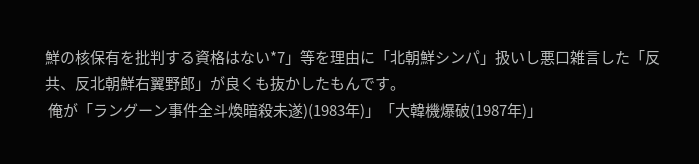鮮の核保有を批判する資格はない*7」等を理由に「北朝鮮シンパ」扱いし悪口雑言した「反共、反北朝鮮右翼野郎」が良くも抜かしたもんです。
 俺が「ラングーン事件全斗煥暗殺未遂)(1983年)」「大韓機爆破(1987年)」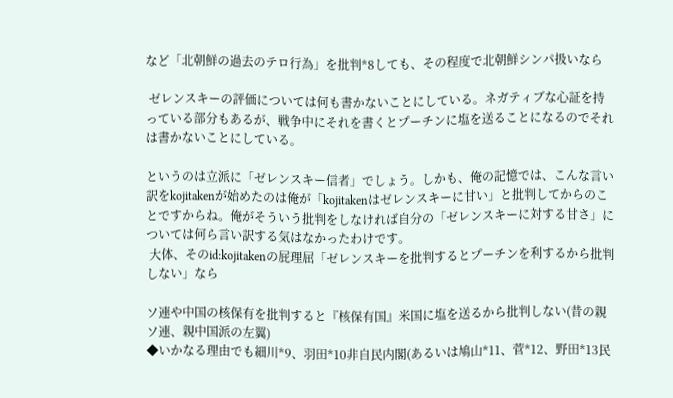など「北朝鮮の過去のテロ行為」を批判*8しても、その程度で北朝鮮シンパ扱いなら

 ゼレンスキーの評価については何も書かないことにしている。ネガティブな心証を持っている部分もあるが、戦争中にそれを書くとプーチンに塩を送ることになるのでそれは書かないことにしている。

というのは立派に「ゼレンスキー信者」でしょう。しかも、俺の記憶では、こんな言い訳をkojitakenが始めたのは俺が「kojitakenはゼレンスキーに甘い」と批判してからのことですからね。俺がそういう批判をしなければ自分の「ゼレンスキーに対する甘さ」については何ら言い訳する気はなかったわけです。
 大体、そのid:kojitakenの屁理屈「ゼレンスキーを批判するとプーチンを利するから批判しない」なら

ソ連や中国の核保有を批判すると『核保有国』米国に塩を送るから批判しない(昔の親ソ連、親中国派の左翼)
◆いかなる理由でも細川*9、羽田*10非自民内閣(あるいは鳩山*11、菅*12、野田*13民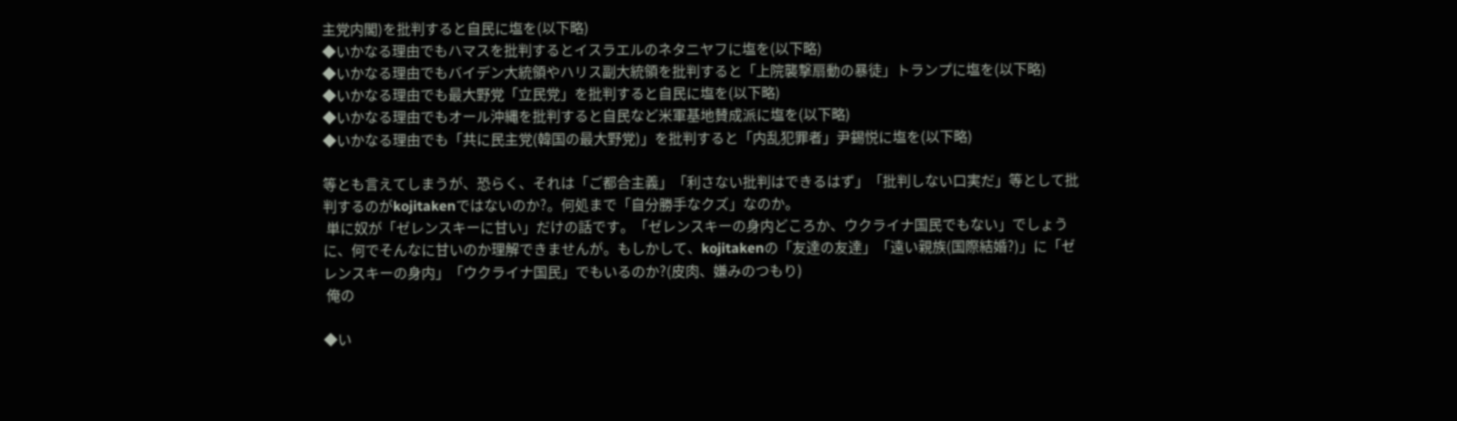主党内閣)を批判すると自民に塩を(以下略)
◆いかなる理由でもハマスを批判するとイスラエルのネタニヤフに塩を(以下略)
◆いかなる理由でもバイデン大統領やハリス副大統領を批判すると「上院襲撃扇動の暴徒」トランプに塩を(以下略)
◆いかなる理由でも最大野党「立民党」を批判すると自民に塩を(以下略)
◆いかなる理由でもオール沖縄を批判すると自民など米軍基地賛成派に塩を(以下略)
◆いかなる理由でも「共に民主党(韓国の最大野党)」を批判すると「内乱犯罪者」尹錫悦に塩を(以下略)

等とも言えてしまうが、恐らく、それは「ご都合主義」「利さない批判はできるはず」「批判しない口実だ」等として批判するのがkojitakenではないのか?。何処まで「自分勝手なクズ」なのか。
 単に奴が「ゼレンスキーに甘い」だけの話です。「ゼレンスキーの身内どころか、ウクライナ国民でもない」でしょうに、何でそんなに甘いのか理解できませんが。もしかして、kojitakenの「友達の友達」「遠い親族(国際結婚?)」に「ゼレンスキーの身内」「ウクライナ国民」でもいるのか?(皮肉、嫌みのつもり)
 俺の

◆い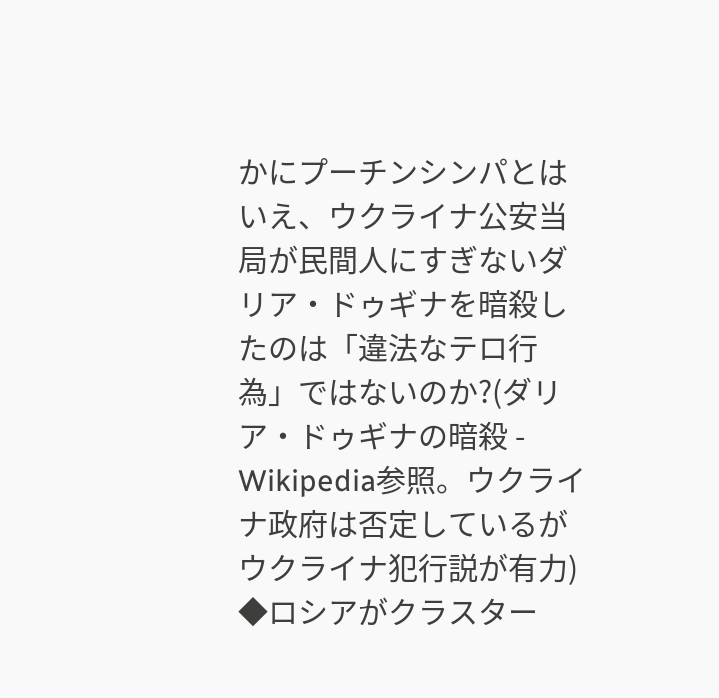かにプーチンシンパとはいえ、ウクライナ公安当局が民間人にすぎないダリア・ドゥギナを暗殺したのは「違法なテロ行為」ではないのか?(ダリア・ドゥギナの暗殺 - Wikipedia参照。ウクライナ政府は否定しているがウクライナ犯行説が有力)
◆ロシアがクラスター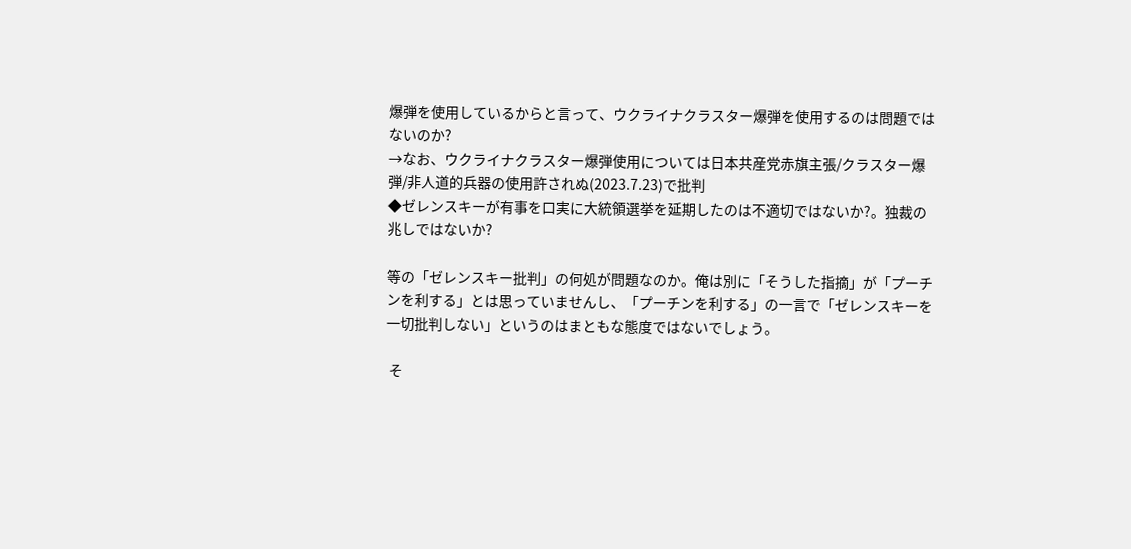爆弾を使用しているからと言って、ウクライナクラスター爆弾を使用するのは問題ではないのか?
→なお、ウクライナクラスター爆弾使用については日本共産党赤旗主張/クラスター爆弾/非人道的兵器の使用許されぬ(2023.7.23)で批判
◆ゼレンスキーが有事を口実に大統領選挙を延期したのは不適切ではないか?。独裁の兆しではないか?

等の「ゼレンスキー批判」の何処が問題なのか。俺は別に「そうした指摘」が「プーチンを利する」とは思っていませんし、「プーチンを利する」の一言で「ゼレンスキーを一切批判しない」というのはまともな態度ではないでしょう。

 そ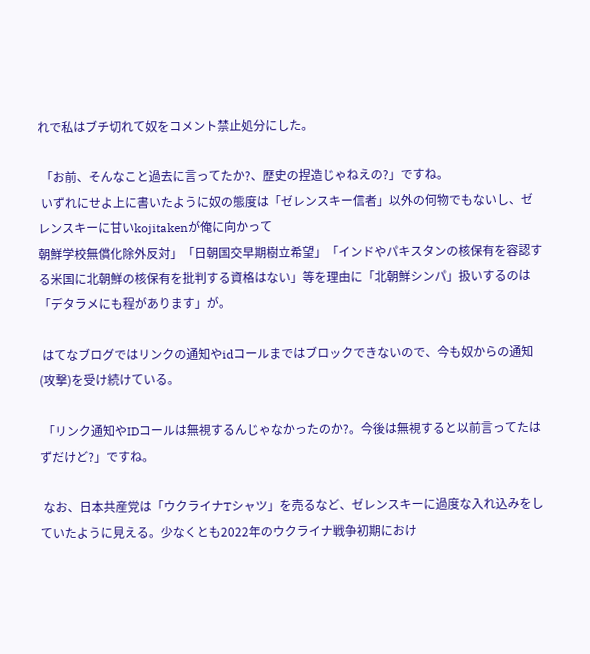れで私はブチ切れて奴をコメント禁止処分にした。

 「お前、そんなこと過去に言ってたか?、歴史の捏造じゃねえの?」ですね。
 いずれにせよ上に書いたように奴の態度は「ゼレンスキー信者」以外の何物でもないし、ゼレンスキーに甘いkojitakenが俺に向かって
朝鮮学校無償化除外反対」「日朝国交早期樹立希望」「インドやパキスタンの核保有を容認する米国に北朝鮮の核保有を批判する資格はない」等を理由に「北朝鮮シンパ」扱いするのは「デタラメにも程があります」が。

 はてなブログではリンクの通知やidコールまではブロックできないので、今も奴からの通知(攻撃)を受け続けている。

 「リンク通知やIDコールは無視するんじゃなかったのか?。今後は無視すると以前言ってたはずだけど?」ですね。

 なお、日本共産党は「ウクライナTシャツ」を売るなど、ゼレンスキーに過度な入れ込みをしていたように見える。少なくとも2022年のウクライナ戦争初期におけ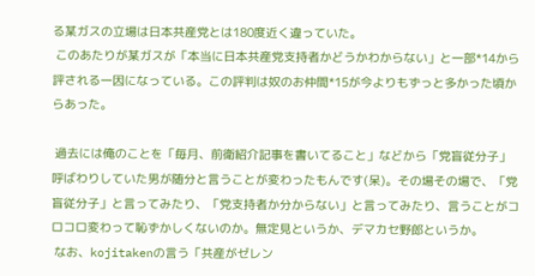る某ガスの立場は日本共産党とは180度近く違っていた。
 このあたりが某ガスが「本当に日本共産党支持者かどうかわからない」と一部*14から評される一因になっている。この評判は奴のお仲間*15が今よりもずっと多かった頃からあった。

 過去には俺のことを「毎月、前衛紹介記事を書いてること」などから「党盲従分子」呼ばわりしていた男が随分と言うことが変わったもんです(呆)。その場その場で、「党盲従分子」と言ってみたり、「党支持者か分からない」と言ってみたり、言うことがコロコロ変わって恥ずかしくないのか。無定見というか、デマカセ野郎というか。
 なお、kojitakenの言う「共産がゼレン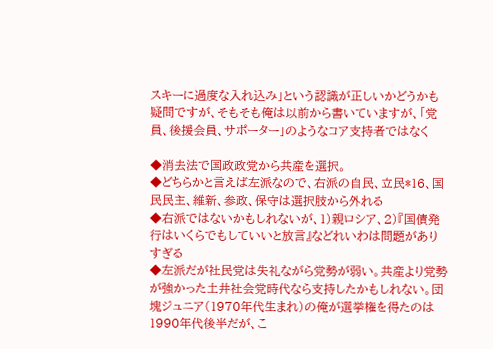スキーに過度な入れ込み」という認識が正しいかどうかも疑問ですが、そもそも俺は以前から書いていますが、「党員、後援会員、サポーター」のようなコア支持者ではなく

◆消去法で国政政党から共産を選択。
◆どちらかと言えば左派なので、右派の自民、立民*16、国民民主、維新、参政、保守は選択肢から外れる
◆右派ではないかもしれないが、1)親ロシア、2)『国債発行はいくらでもしていいと放言』などれいわは問題がありすぎる
◆左派だが社民党は失礼ながら党勢が弱い。共産より党勢が強かった土井社会党時代なら支持したかもしれない。団塊ジュニア(1970年代生まれ)の俺が選挙権を得たのは1990年代後半だが、こ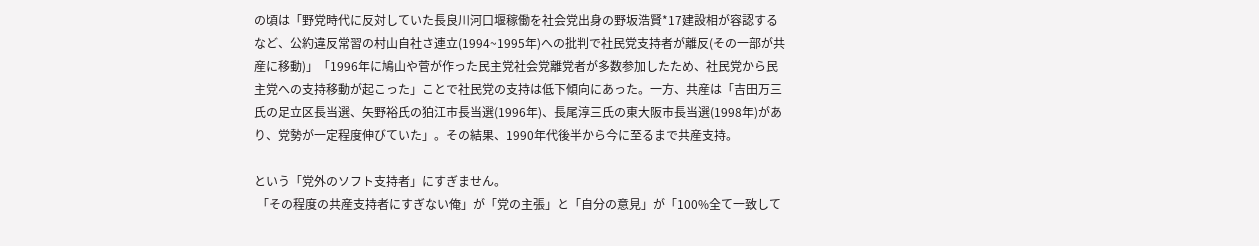の頃は「野党時代に反対していた長良川河口堰稼働を社会党出身の野坂浩賢*17建設相が容認するなど、公約違反常習の村山自社さ連立(1994~1995年)への批判で社民党支持者が離反(その一部が共産に移動)」「1996年に鳩山や菅が作った民主党社会党離党者が多数参加したため、社民党から民主党への支持移動が起こった」ことで社民党の支持は低下傾向にあった。一方、共産は「吉田万三氏の足立区長当選、矢野裕氏の狛江市長当選(1996年)、長尾淳三氏の東大阪市長当選(1998年)があり、党勢が一定程度伸びていた」。その結果、1990年代後半から今に至るまで共産支持。

という「党外のソフト支持者」にすぎません。
 「その程度の共産支持者にすぎない俺」が「党の主張」と「自分の意見」が「100%全て一致して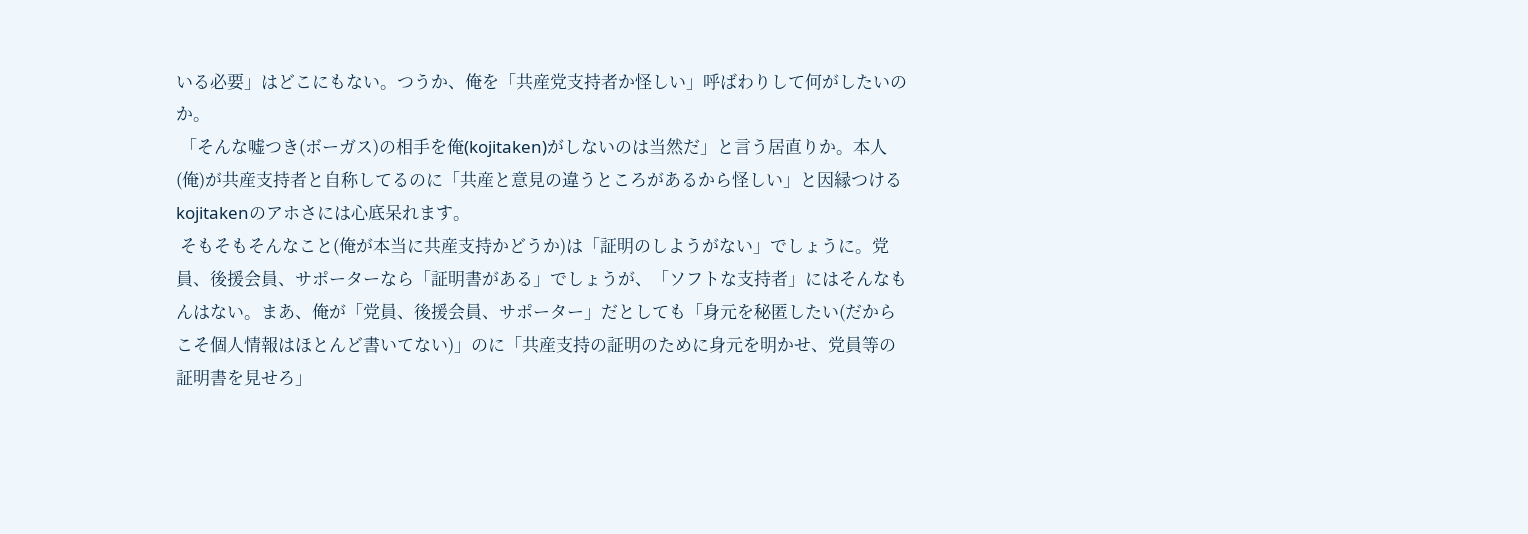いる必要」はどこにもない。つうか、俺を「共産党支持者か怪しい」呼ばわりして何がしたいのか。
 「そんな嘘つき(ボーガス)の相手を俺(kojitaken)がしないのは当然だ」と言う居直りか。本人(俺)が共産支持者と自称してるのに「共産と意見の違うところがあるから怪しい」と因縁つけるkojitakenのアホさには心底呆れます。
 そもそもそんなこと(俺が本当に共産支持かどうか)は「証明のしようがない」でしょうに。党員、後援会員、サポーターなら「証明書がある」でしょうが、「ソフトな支持者」にはそんなもんはない。まあ、俺が「党員、後援会員、サポーター」だとしても「身元を秘匿したい(だからこそ個人情報はほとんど書いてない)」のに「共産支持の証明のために身元を明かせ、党員等の証明書を見せろ」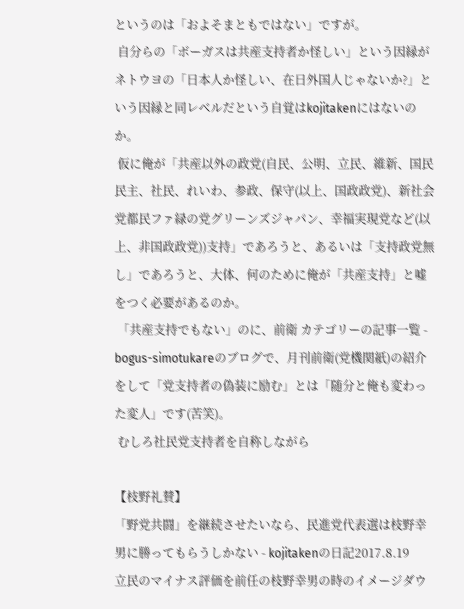というのは「およそまともではない」ですが。
 自分らの「ボーガスは共産支持者か怪しい」という因縁がネトウヨの「日本人か怪しい、在日外国人じゃないか?」という因縁と同レベルだという自覚はkojitakenにはないのか。
 仮に俺が「共産以外の政党(自民、公明、立民、維新、国民民主、社民、れいわ、参政、保守(以上、国政政党)、新社会党都民ファ緑の党グリーンズジャパン、幸福実現党など(以上、非国政政党))支持」であろうと、あるいは「支持政党無し」であろうと、大体、何のために俺が「共産支持」と嘘をつく必要があるのか。
 「共産支持でもない」のに、前衛 カテゴリーの記事一覧 - bogus-simotukareのブログで、月刊前衛(党機関紙)の紹介をして「党支持者の偽装に励む」とは「随分と俺も変わった変人」です(苦笑)。
 むしろ社民党支持者を自称しながら

【枝野礼賛】
「野党共闘」を継続させたいなら、民進党代表選は枝野幸男に勝ってもらうしかない - kojitakenの日記2017.8.19
立民のマイナス評価を前任の枝野幸男の時のイメージダウ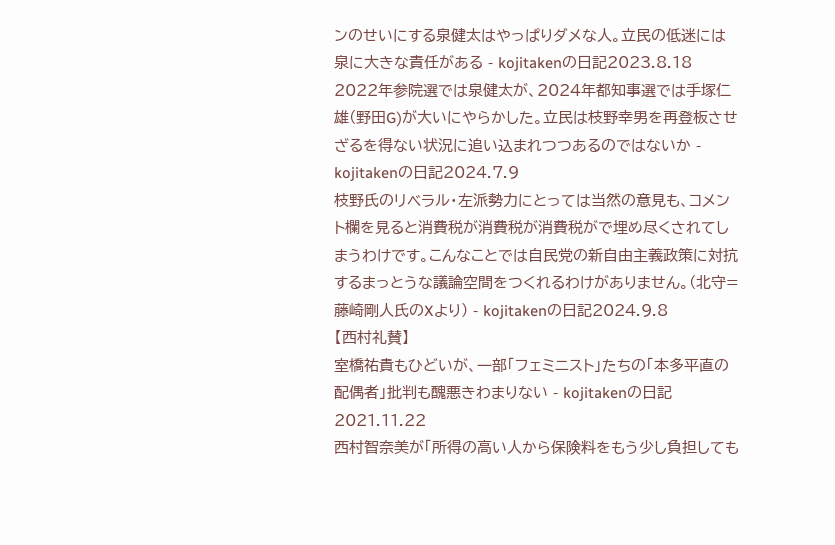ンのせいにする泉健太はやっぱりダメな人。立民の低迷には泉に大きな責任がある - kojitakenの日記2023.8.18
2022年参院選では泉健太が、2024年都知事選では手塚仁雄(野田G)が大いにやらかした。立民は枝野幸男を再登板させざるを得ない状況に追い込まれつつあるのではないか - kojitakenの日記2024.7.9
枝野氏のリベラル・左派勢力にとっては当然の意見も、コメント欄を見ると消費税が消費税が消費税がで埋め尽くされてしまうわけです。こんなことでは自民党の新自由主義政策に対抗するまっとうな議論空間をつくれるわけがありません。(北守=藤崎剛人氏のXより) - kojitakenの日記2024.9.8
【西村礼賛】
室橋祐貴もひどいが、一部「フェミニスト」たちの「本多平直の配偶者」批判も醜悪きわまりない - kojitakenの日記2021.11.22
西村智奈美が「所得の高い人から保険料をもう少し負担しても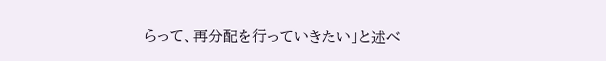らって、再分配を行っていきたい」と述べ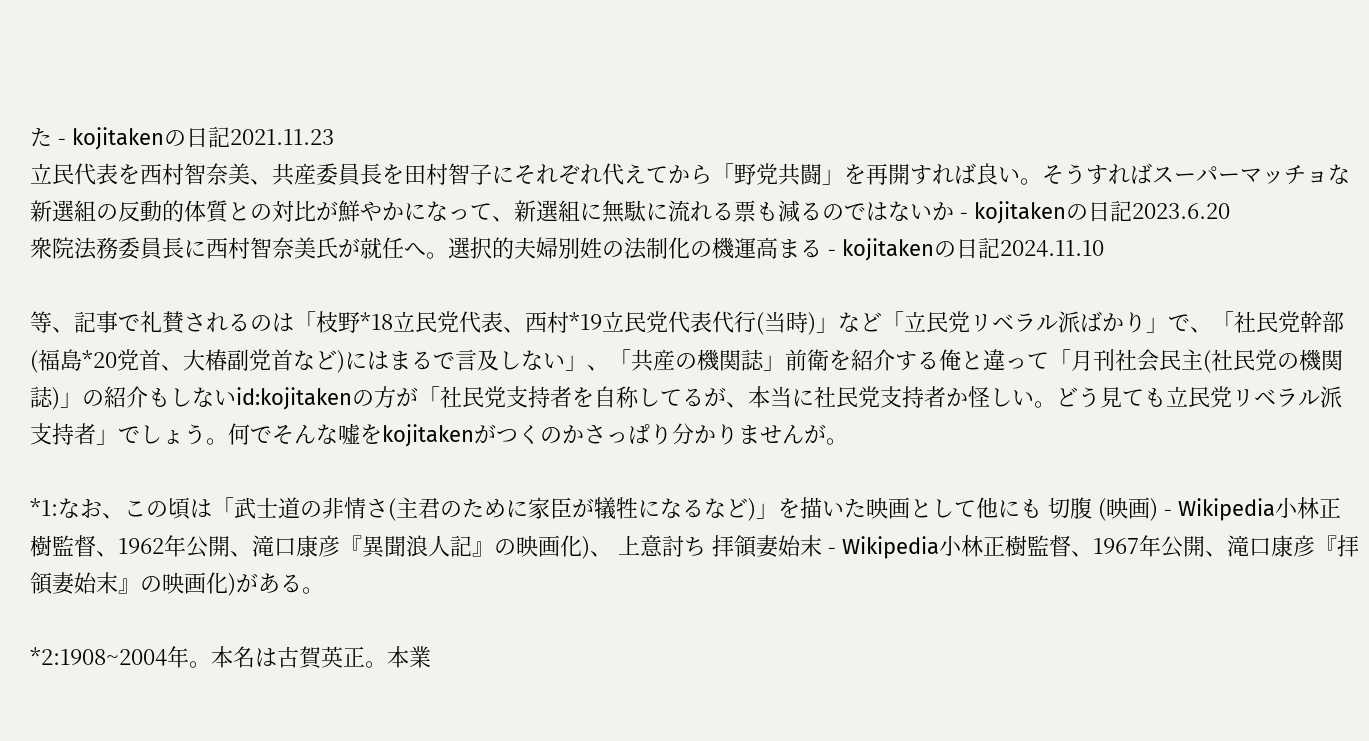た - kojitakenの日記2021.11.23
立民代表を西村智奈美、共産委員長を田村智子にそれぞれ代えてから「野党共闘」を再開すれば良い。そうすればスーパーマッチョな新選組の反動的体質との対比が鮮やかになって、新選組に無駄に流れる票も減るのではないか - kojitakenの日記2023.6.20
衆院法務委員長に西村智奈美氏が就任へ。選択的夫婦別姓の法制化の機運高まる - kojitakenの日記2024.11.10

等、記事で礼賛されるのは「枝野*18立民党代表、西村*19立民党代表代行(当時)」など「立民党リベラル派ばかり」で、「社民党幹部(福島*20党首、大椿副党首など)にはまるで言及しない」、「共産の機関誌」前衛を紹介する俺と違って「月刊社会民主(社民党の機関誌)」の紹介もしないid:kojitakenの方が「社民党支持者を自称してるが、本当に社民党支持者か怪しい。どう見ても立民党リベラル派支持者」でしょう。何でそんな嘘をkojitakenがつくのかさっぱり分かりませんが。

*1:なお、この頃は「武士道の非情さ(主君のために家臣が犠牲になるなど)」を描いた映画として他にも 切腹 (映画) - Wikipedia小林正樹監督、1962年公開、滝口康彦『異聞浪人記』の映画化)、 上意討ち 拝領妻始末 - Wikipedia小林正樹監督、1967年公開、滝口康彦『拝領妻始末』の映画化)がある。

*2:1908~2004年。本名は古賀英正。本業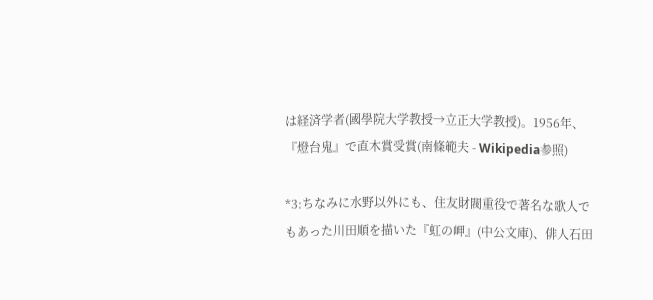は経済学者(國學院大学教授→立正大学教授)。1956年、『燈台鬼』で直木賞受賞(南條範夫 - Wikipedia参照)

*3:ちなみに水野以外にも、住友財閥重役で著名な歌人でもあった川田順を描いた『虹の岬』(中公文庫)、俳人石田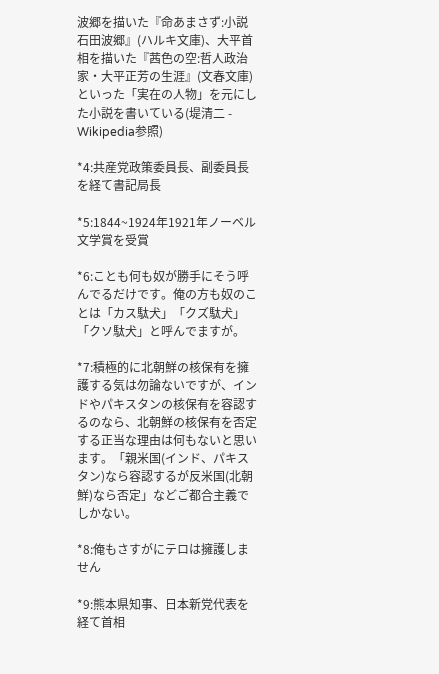波郷を描いた『命あまさず:小説石田波郷』(ハルキ文庫)、大平首相を描いた『茜色の空:哲人政治家・大平正芳の生涯』(文春文庫)といった「実在の人物」を元にした小説を書いている(堤清二 - Wikipedia参照)

*4:共産党政策委員長、副委員長を経て書記局長

*5:1844~1924年1921年ノーベル文学賞を受賞

*6:ことも何も奴が勝手にそう呼んでるだけです。俺の方も奴のことは「カス駄犬」「クズ駄犬」「クソ駄犬」と呼んでますが。

*7:積極的に北朝鮮の核保有を擁護する気は勿論ないですが、インドやパキスタンの核保有を容認するのなら、北朝鮮の核保有を否定する正当な理由は何もないと思います。「親米国(インド、パキスタン)なら容認するが反米国(北朝鮮)なら否定」などご都合主義でしかない。

*8:俺もさすがにテロは擁護しません

*9:熊本県知事、日本新党代表を経て首相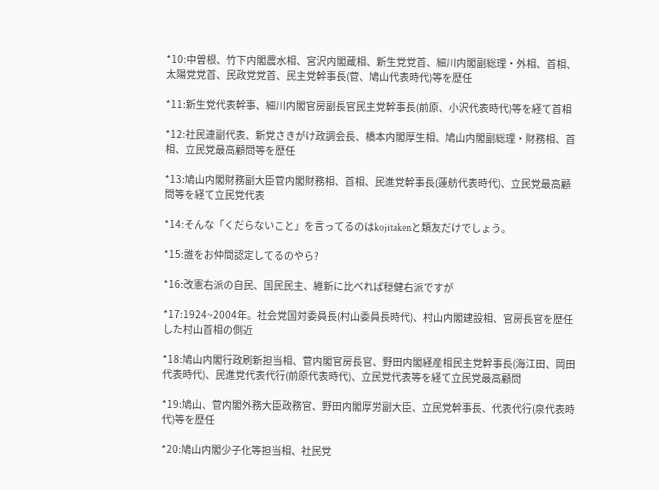*10:中曽根、竹下内閣農水相、宮沢内閣蔵相、新生党党首、細川内閣副総理・外相、首相、太陽党党首、民政党党首、民主党幹事長(菅、鳩山代表時代)等を歴任

*11:新生党代表幹事、細川内閣官房副長官民主党幹事長(前原、小沢代表時代)等を経て首相

*12:社民連副代表、新党さきがけ政調会長、橋本内閣厚生相、鳩山内閣副総理・財務相、首相、立民党最高顧問等を歴任

*13:鳩山内閣財務副大臣菅内閣財務相、首相、民進党幹事長(蓮舫代表時代)、立民党最高顧問等を経て立民党代表

*14:そんな「くだらないこと」を言ってるのはkojitakenと類友だけでしょう。

*15:誰をお仲間認定してるのやら?

*16:改憲右派の自民、国民民主、維新に比べれば穏健右派ですが

*17:1924~2004年。社会党国対委員長(村山委員長時代)、村山内閣建設相、官房長官を歴任した村山首相の側近

*18:鳩山内閣行政刷新担当相、菅内閣官房長官、野田内閣経産相民主党幹事長(海江田、岡田代表時代)、民進党代表代行(前原代表時代)、立民党代表等を経て立民党最高顧問

*19:鳩山、菅内閣外務大臣政務官、野田内閣厚労副大臣、立民党幹事長、代表代行(泉代表時代)等を歴任

*20:鳩山内閣少子化等担当相、社民党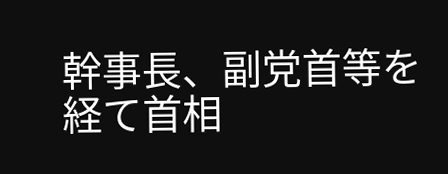幹事長、副党首等を経て首相